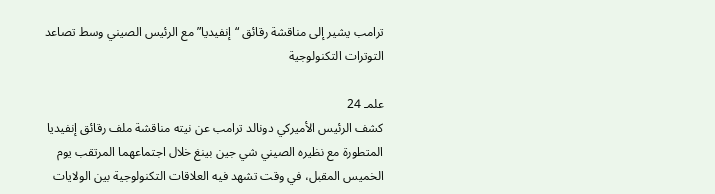ترامب يشير إلى مناقشة رقائق “إنفيديا” مع الرئيس الصيني وسط تصاعد التوترات التكنولوجية

علمـ 24
كشف الرئيس الأميركي دونالد ترامب عن نيته مناقشة ملف رقائق إنفيديا المتطورة مع نظيره الصيني شي جين بينغ خلال اجتماعهما المرتقب يوم الخميس المقبل، في وقت تشهد فيه العلاقات التكنولوجية بين الولايات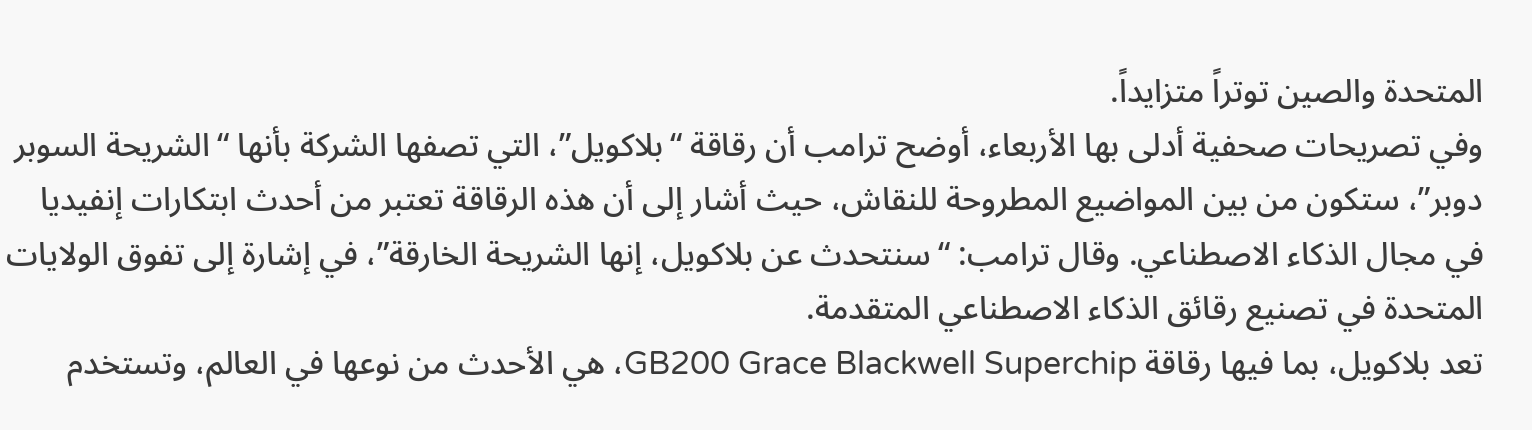المتحدة والصين توتراً متزايداً.
وفي تصريحات صحفية أدلى بها الأربعاء، أوضح ترامب أن رقاقة “بلاكويل”، التي تصفها الشركة بأنها “الشريحة السوبر دوبر”، ستكون من بين المواضيع المطروحة للنقاش، حيث أشار إلى أن هذه الرقاقة تعتبر من أحدث ابتكارات إنفيديا في مجال الذكاء الاصطناعي. وقال ترامب: “سنتحدث عن بلاكويل، إنها الشريحة الخارقة”، في إشارة إلى تفوق الولايات المتحدة في تصنيع رقائق الذكاء الاصطناعي المتقدمة.
تعد بلاكويل، بما فيها رقاقة GB200 Grace Blackwell Superchip، هي الأحدث من نوعها في العالم، وتستخدم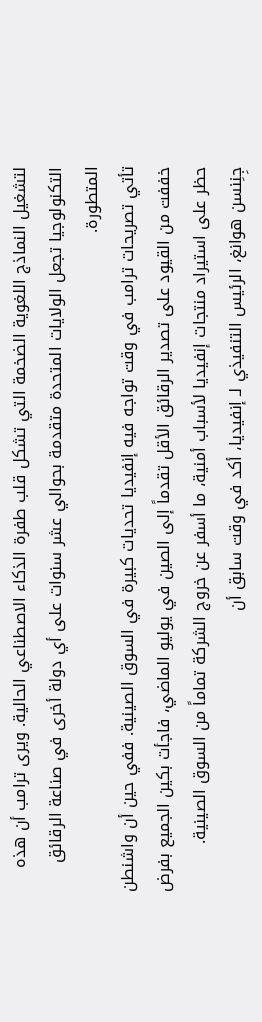لتشغيل النماذج اللغوية الضخمة التي تشكل قلب طفرة الذكاء الاصطناعي الحالية. ويرى ترامب أن هذه التكنولوجيا تجعل الولايات المتحدة متقدمة بحوالي عشر سنوات على أي دولة أخرى في صناعة الرقائق المتطورة.
تأتي تصريحات ترامب في وقت تواجه فيه إنفيديا تحديات كبيرة في السوق الصينية. ففي حين أن واشنطن خففت من القيود على تصدير الرقائق الأقل تقدماً إلى الصين في يوليو الماضي، فاجأت بكين الجميع بفرض حظر على استيراد منتجات إنفيديا لأسباب أمنية، ما أسفر عن خروج الشركة تماماً من السوق الصينية.
جِنِنسن هوانغ، الرئيس التنفيذي لـ إنفيديا، أكد في وقت سابق أن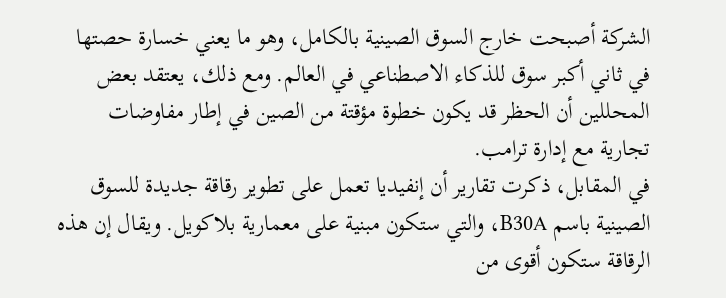الشركة أصبحت خارج السوق الصينية بالكامل، وهو ما يعني خسارة حصتها في ثاني أكبر سوق للذكاء الاصطناعي في العالم. ومع ذلك، يعتقد بعض المحللين أن الحظر قد يكون خطوة مؤقتة من الصين في إطار مفاوضات تجارية مع إدارة ترامب.
في المقابل، ذكرت تقارير أن إنفيديا تعمل على تطوير رقاقة جديدة للسوق الصينية باسم B30A، والتي ستكون مبنية على معمارية بلاكويل. ويقال إن هذه الرقاقة ستكون أقوى من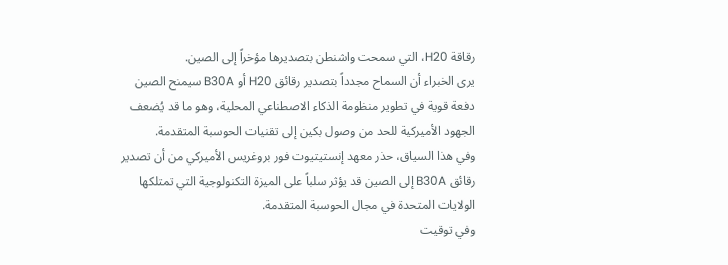رقاقة H20، التي سمحت واشنطن بتصديرها مؤخراً إلى الصين.
يرى الخبراء أن السماح مجدداً بتصدير رقائق H20 أو B30A سيمنح الصين دفعة قوية في تطوير منظومة الذكاء الاصطناعي المحلية، وهو ما قد يُضعف الجهود الأميركية للحد من وصول بكين إلى تقنيات الحوسبة المتقدمة.
وفي هذا السياق، حذر معهد إنستيتيوت فور بروغريس الأميركي من أن تصدير رقائق B30A إلى الصين قد يؤثر سلباً على الميزة التكنولوجية التي تمتلكها الولايات المتحدة في مجال الحوسبة المتقدمة.
وفي توقيت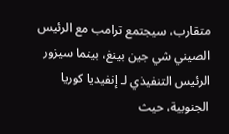متقارب، سيجتمع ترامب مع الرئيس الصيني شي جين بينغ، بينما سيزور الرئيس التنفيذي لـ إنفيديا كوريا الجنوبية، حيث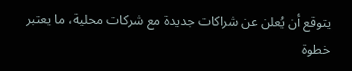يتوقع أن يُعلن عن شراكات جديدة مع شركات محلية، ما يعتبر خطوة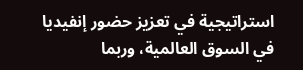استراتيجية في تعزيز حضور إنفيديا في السوق العالمية، وربما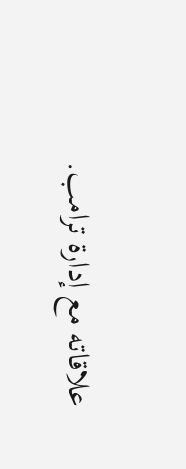علاقاته مع إدارة ترامب.